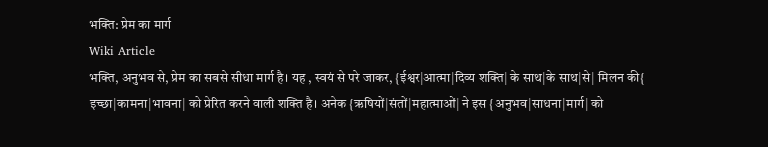भक्ति: प्रेम का मार्ग
Wiki Article
भक्ति, अनुभव से, प्रेम का सबसे सीधा मार्ग है। यह , स्वयं से परे जाकर, {ईश्वर|आत्मा|दिव्य शक्ति| के साथ|के साथ|से| मिलन की{ इच्छा|कामना|भावना| को प्रेरित करने वाली शक्ति है। अनेक {ऋषियों|संतों|महात्माओं| ने इस {अनुभव|साधना|मार्ग| को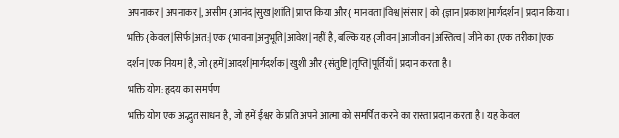अपनाकर| अपनाकर|, असीम {आनंद|सुख|शांति| प्राप्त किया और{ मानवता|विश्व|संसार| को {ज्ञान|प्रकाश|मार्गदर्शन| प्रदान किया। भक्ति {केवल|सिर्फ|अत:| एक {भावना|अनुभूति|आवेश| नहीं है, बल्कि यह {जीवन|आजीवन|अस्तित्व| जीने का {एक तरीका|एक दर्शन|एक नियम| है, जो {हमें|आदर्श|मार्गदर्शक| खुशी और {संतुष्टि|तृप्ति|पूर्तियाँ| प्रदान करता है।
भक्ति योग: हृदय का समर्पण
भक्ति योग एक अद्भुत साधन है, जो हमें ईश्वर के प्रति अपने आत्मा को समर्पित करने का रास्ता प्रदान करता है। यह केवल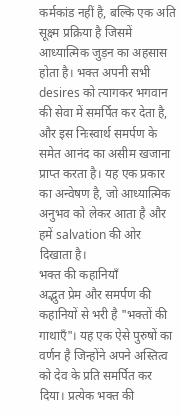कर्मकांड नहीं है, बल्कि एक अति सूक्ष्म प्रक्रिया है जिसमें आध्यात्मिक जुड़न का अहसास होता है। भक्त अपनी सभी desires को त्यागकर भगवान की सेवा में समर्पित कर देता है, और इस निःस्वार्थ समर्पण के समेत आनंद का असीम खजाना प्राप्त करता है। यह एक प्रकार का अन्वेषण है, जो आध्यात्मिक अनुभव को लेकर आता है और हमें salvation की ओर दिखाता है।
भक्त की कहानियाँ
अद्भुत प्रेम और समर्पण की कहानियों से भरी है "भक्तों की गाथाएँ"। यह एक ऐसे पुरुषों का वर्णन है जिन्होंने अपने अस्तित्व को देव के प्रति समर्पित कर दिया। प्रत्येक भक्त की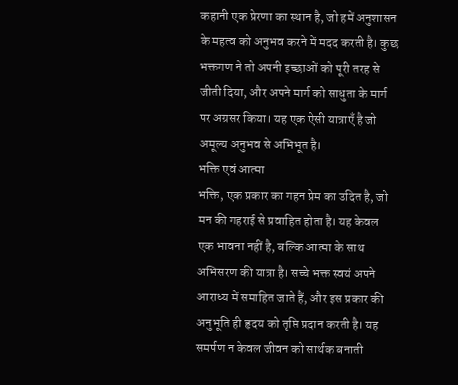कहानी एक प्रेरणा का स्थान है, जो हमें अनुशासन के महत्व को अनुभव करने में मदद करती है। कुछ भक्तगण ने तो अपनी इच्छाओं को पूरी तरह से जीती दिया, और अपने मार्ग को साधुता के मार्ग पर अग्रसर किया। यह एक ऐसी यात्राएँ है जो अमूल्य अनुभव से अभिभूत है।
भक्ति एवं आत्मा
भक्ति, एक प्रकार का गहन प्रेम का उदित है, जो मन की गहराई से प्रवाहित होता है। यह केवल एक भावना नहीं है, बल्कि आत्मा के साथ अभिसरण की यात्रा है। सच्चे भक्त स्वयं अपने आराध्य में समाहित जाते हैं, और इस प्रकार की अनुभूति ही हृदय को तृप्ति प्रदान करती है। यह समर्पण न केवल जीवन को सार्थक बनाती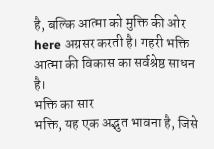है, बल्कि आत्मा को मुक्ति की ओर here अग्रसर करती है। गहरी भक्ति आत्मा की विकास का सर्वश्रेष्ठ साधन है।
भक्ति का सार
भक्ति, यह एक अद्भुत भावना है, जिसे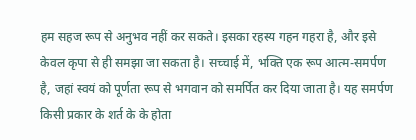हम सहज रूप से अनुभव नहीं कर सकते। इसका रहस्य गहन गहरा है, और इसे केवल कृपा से ही समझा जा सकता है। सच्चाई में, भक्ति एक रूप आत्म-समर्पण है, जहां स्वयं को पूर्णता रूप से भगवान को समर्पित कर दिया जाता है। यह समर्पण किसी प्रकार के शर्त के के होता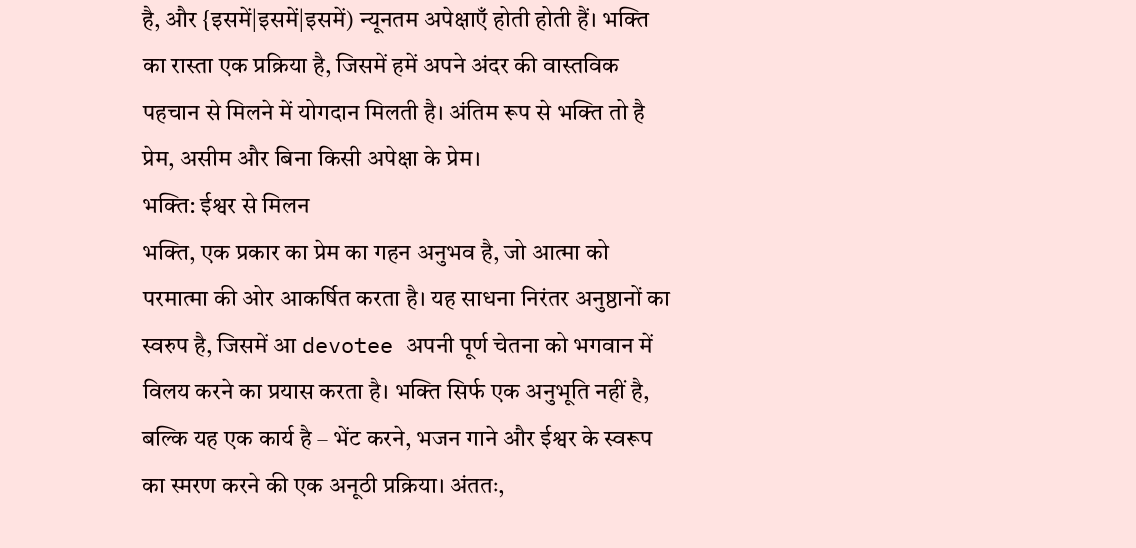है, और {इसमें|इसमें|इसमें) न्यूनतम अपेक्षाएँ होती होती हैं। भक्ति का रास्ता एक प्रक्रिया है, जिसमें हमें अपने अंदर की वास्तविक पहचान से मिलने में योगदान मिलती है। अंतिम रूप से भक्ति तो है प्रेम, असीम और बिना किसी अपेक्षा के प्रेम।
भक्ति: ईश्वर से मिलन
भक्ति, एक प्रकार का प्रेम का गहन अनुभव है, जो आत्मा को परमात्मा की ओर आकर्षित करता है। यह साधना निरंतर अनुष्ठानों का स्वरुप है, जिसमें आ devotee अपनी पूर्ण चेतना को भगवान में विलय करने का प्रयास करता है। भक्ति सिर्फ एक अनुभूति नहीं है, बल्कि यह एक कार्य है – भेंट करने, भजन गाने और ईश्वर के स्वरूप का स्मरण करने की एक अनूठी प्रक्रिया। अंततः,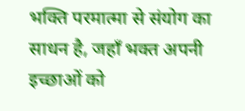भक्ति परमात्मा से संयोग का साधन है, जहाँ भक्त अपनी इच्छाओं को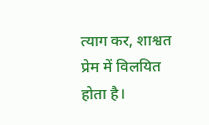त्याग कर, शाश्वत प्रेम में विलयित होता है।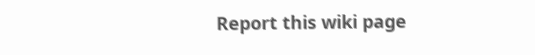Report this wiki page